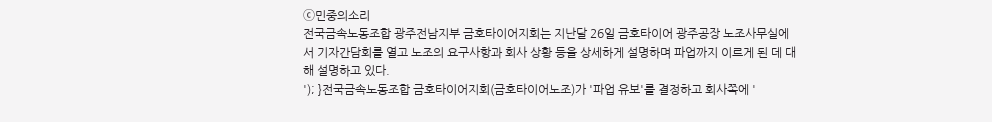ⓒ민중의소리
전국금속노동조합 광주전남지부 금호타이어지회는 지난달 26일 금호타이어 광주공장 노조사무실에서 기자간담회를 열고 노조의 요구사항과 회사 상황 등을 상세하게 설명하며 파업까지 이르게 된 데 대해 설명하고 있다.
'); }전국금속노동조합 금호타이어지회(금호타이어노조)가 '파업 유보'를 결정하고 회사쪽에 '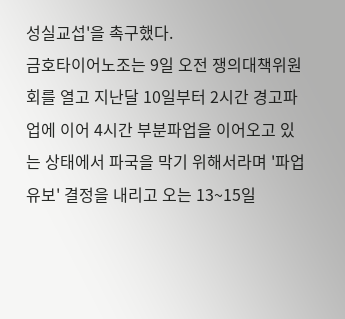성실교섭'을 촉구했다.
금호타이어노조는 9일 오전 쟁의대책위원회를 열고 지난달 10일부터 2시간 경고파업에 이어 4시간 부분파업을 이어오고 있는 상태에서 파국을 막기 위해서라며 '파업 유보' 결정을 내리고 오는 13~15일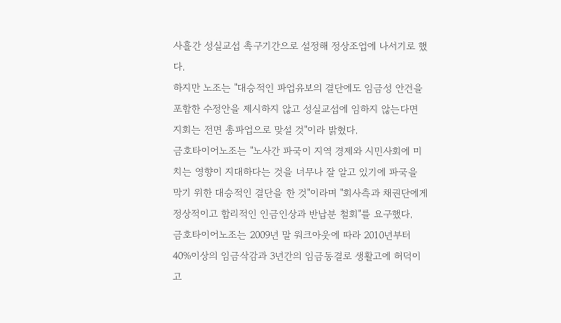사흘간 성실교섭 촉구기간으로 설정해 정상조업에 나서기로 했다.
하지만 노조는 "대승적인 파업유보의 결단에도 임금성 안건을 포함한 수정안을 제시하지 않고 성실교섭에 임하지 않는다면 지회는 전면 총파업으로 맞설 것"이라 밝혔다.
금호타이어노조는 "노사간 파국이 지역 경제와 시민사회에 미치는 영향이 지대하다는 것을 너무나 잘 알고 있기에 파국을 막기 위한 대승적인 결단을 한 것"이라며 "회사측과 채권단에게 정상적이고 합리적인 인금인상과 반납분 철회"를 요구했다.
금호타이어노조는 2009년 말 워크아웃에 따라 2010년부터 40%이상의 임금삭감과 3년간의 임금동결로 생활고에 허덕이고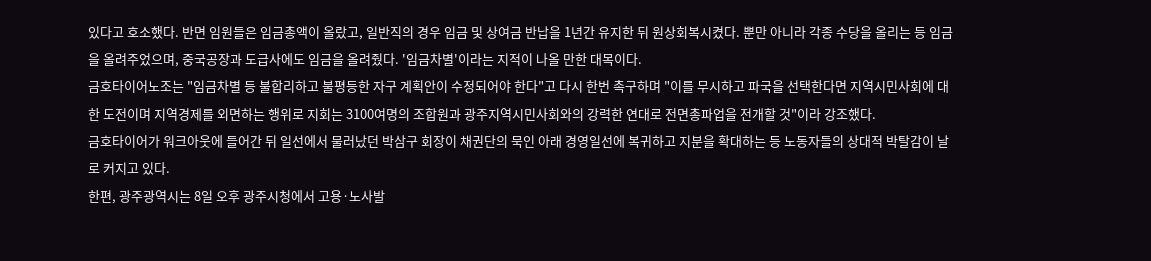있다고 호소했다. 반면 임원들은 임금총액이 올랐고, 일반직의 경우 임금 및 상여금 반납을 1년간 유지한 뒤 원상회복시켰다. 뿐만 아니라 각종 수당을 올리는 등 임금을 올려주었으며, 중국공장과 도급사에도 임금을 올려줬다. '임금차별'이라는 지적이 나올 만한 대목이다.
금호타이어노조는 "임금차별 등 불합리하고 불평등한 자구 계획안이 수정되어야 한다"고 다시 한번 촉구하며 "이를 무시하고 파국을 선택한다면 지역시민사회에 대한 도전이며 지역경제를 외면하는 행위로 지회는 3100여명의 조합원과 광주지역시민사회와의 강력한 연대로 전면총파업을 전개할 것"이라 강조했다.
금호타이어가 워크아웃에 들어간 뒤 일선에서 물러났던 박삼구 회장이 채권단의 묵인 아래 경영일선에 복귀하고 지분을 확대하는 등 노동자들의 상대적 박탈감이 날로 커지고 있다.
한편, 광주광역시는 8일 오후 광주시청에서 고용·노사발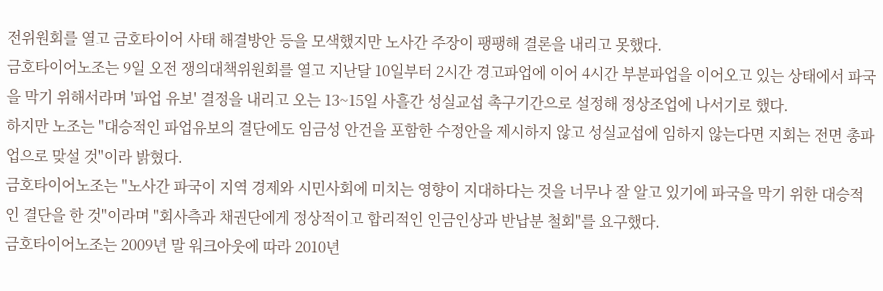전위원회를 열고 금호타이어 사태 해결방안 등을 모색했지만 노사간 주장이 팽팽해 결론을 내리고 못했다.
금호타이어노조는 9일 오전 쟁의대책위원회를 열고 지난달 10일부터 2시간 경고파업에 이어 4시간 부분파업을 이어오고 있는 상태에서 파국을 막기 위해서라며 '파업 유보' 결정을 내리고 오는 13~15일 사흘간 성실교섭 촉구기간으로 설정해 정상조업에 나서기로 했다.
하지만 노조는 "대승적인 파업유보의 결단에도 임금성 안건을 포함한 수정안을 제시하지 않고 성실교섭에 임하지 않는다면 지회는 전면 총파업으로 맞설 것"이라 밝혔다.
금호타이어노조는 "노사간 파국이 지역 경제와 시민사회에 미치는 영향이 지대하다는 것을 너무나 잘 알고 있기에 파국을 막기 위한 대승적인 결단을 한 것"이라며 "회사측과 채권단에게 정상적이고 합리적인 인금인상과 반납분 철회"를 요구했다.
금호타이어노조는 2009년 말 워크아웃에 따라 2010년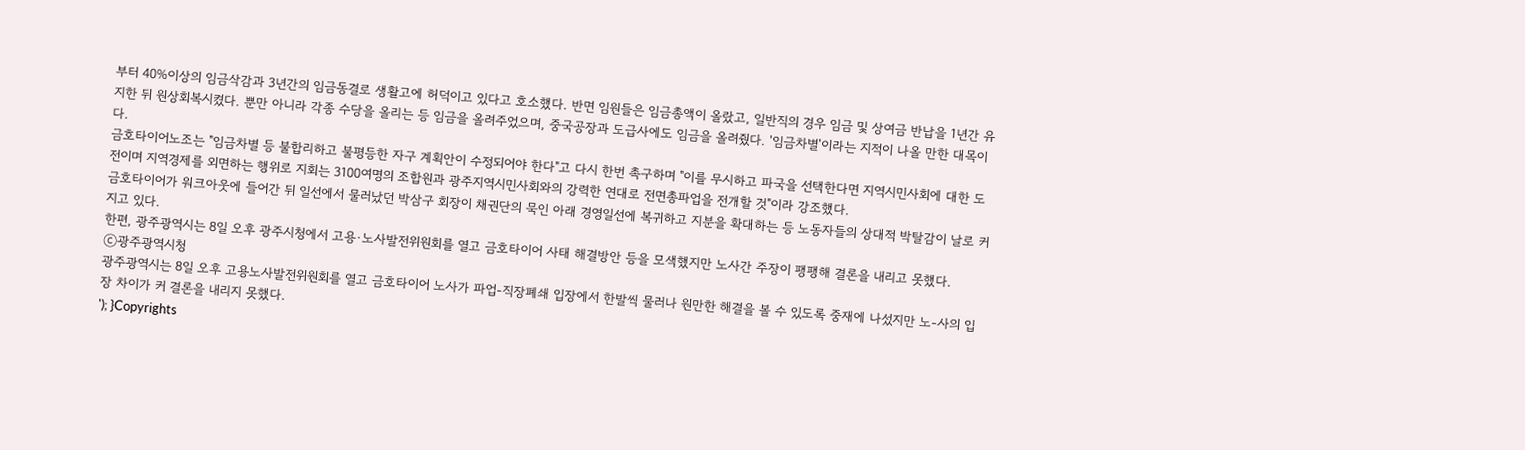부터 40%이상의 임금삭감과 3년간의 임금동결로 생활고에 허덕이고 있다고 호소했다. 반면 임원들은 임금총액이 올랐고, 일반직의 경우 임금 및 상여금 반납을 1년간 유지한 뒤 원상회복시켰다. 뿐만 아니라 각종 수당을 올리는 등 임금을 올려주었으며, 중국공장과 도급사에도 임금을 올려줬다. '임금차별'이라는 지적이 나올 만한 대목이다.
금호타이어노조는 "임금차별 등 불합리하고 불평등한 자구 계획안이 수정되어야 한다"고 다시 한번 촉구하며 "이를 무시하고 파국을 선택한다면 지역시민사회에 대한 도전이며 지역경제를 외면하는 행위로 지회는 3100여명의 조합원과 광주지역시민사회와의 강력한 연대로 전면총파업을 전개할 것"이라 강조했다.
금호타이어가 워크아웃에 들어간 뒤 일선에서 물러났던 박삼구 회장이 채권단의 묵인 아래 경영일선에 복귀하고 지분을 확대하는 등 노동자들의 상대적 박탈감이 날로 커지고 있다.
한편, 광주광역시는 8일 오후 광주시청에서 고용·노사발전위원회를 열고 금호타이어 사태 해결방안 등을 모색했지만 노사간 주장이 팽팽해 결론을 내리고 못했다.
ⓒ광주광역시청
광주광역시는 8일 오후 고용노사발전위원회를 열고 금호타이어 노사가 파업-직장폐쇄 입장에서 한발씩 물러나 원만한 해결을 볼 수 있도록 중재에 나섰지만 노-사의 입장 차이가 커 결론을 내리지 못했다.
'); }Copyrights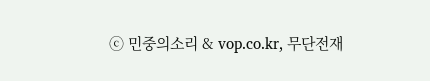ⓒ 민중의소리 & vop.co.kr, 무단전재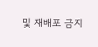및 재배포 금지